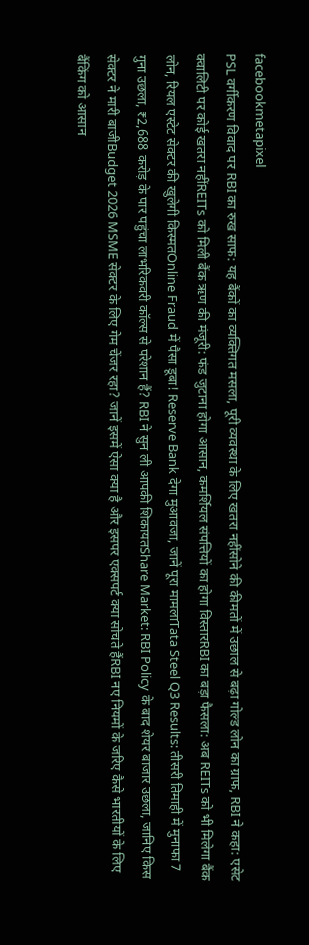facebookmetapixel
PSL वर्गीकरण विवाद पर RBI का रुख साफ: यह बैंकों का व्यक्तिगत मसला, पूरी व्यवस्था के लिए खतरा नहींसोने की कीमतों में उछाल से बढ़ा गोल्ड लोन का ग्राफ, RBI ने कहा: एसेट क्वालिटी पर कोई खतरा नहींREITs को मिली बैंक ऋण की मंजूरी: फंड जुटाना होगा आसान, कमर्शियल संपत्तियों का होगा विस्तारRBI का बड़ा फैसला: अब REITs को भी मिलेगा बैंक लोन, रियल एस्टेट सेक्टर की खुलेगी किस्मतOnline Fraud में पैसा डूबा! Reserve Bank देगा मुआवजा, जानें पूरा मामलाTata Steel Q3 Results: तीसरी तिमाही में मुनाफा 7 गुना उछला, ₹2,688 करोड़ के पार पहुंचा लाभरिकवरी कॉल्स से परेशान हैं? RBI ने सुन ली आपकी शिकायतShare Market: RBI Policy के बाद शेयर बाजार उछला, जानिए किस सेक्टर ने मारी बाजीBudget 2026 MSME सेक्टर के लिए गेम चेंजर रहा? जानें इसमें ऐसा क्या है और इसपर एक्सपर्ट क्या सोचते हैंRBI नए नियमों के जरिए कैसे भारतीयों के लिए बैंकिंग को आसान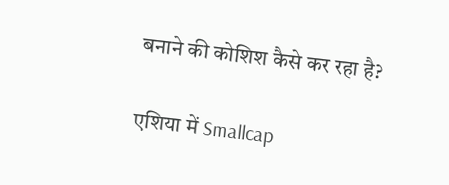बनाने की कोशिश कैसे कर रहा है?

एशिया में Smallcap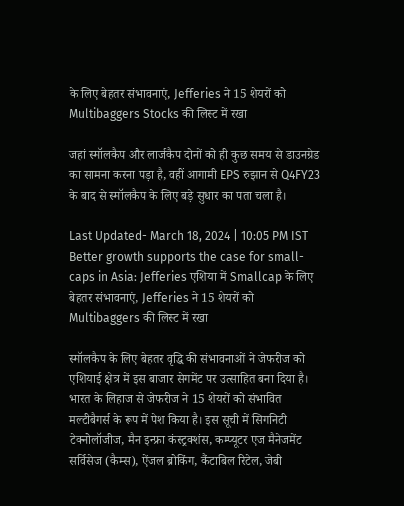के लिए बेहतर संभावनाएं, Jefferies ने 15 शेयरों को Multibaggers Stocks की लिस्ट में रखा

जहां स्मॉलकैप और लार्जकैप दोनों को ही कुछ समय से डाउनग्रेड का सामना करना पड़ा है, वहीं आगामी EPS रुझान से Q4FY23 के बाद से स्मॉलकैप के लिए बड़े सुधार का पता चला है।

Last Updated- March 18, 2024 | 10:05 PM IST
Better growth supports the case for small-caps in Asia: Jefferies एशिया में Smallcap के लिए बेहतर संभावनाएं, Jefferies ने 15 शेयरों को Multibaggers की लिस्ट में रखा

स्मॉलकैप के लिए बेहतर वृद्धि की संभावनाओं ने जेफरीज को एशियाई क्षेत्र में इस बाजार सेगमेंट पर उत्साहित बना दिया है। भारत के लिहाज से जेफरीज ने 15 शेयरों को संभावित मल्टीबैगर्स के रूप में पेश किया है। इस सूची में सिगनिटी टेक्नोलॉजीज, मैन इन्फ्रा कंस्ट्रक्शंस, कम्प्यूटर एज मैनेजमेंट सर्विसेज (कैम्स), ऐंजल ब्रोकिंग, कैंटाबिल रिटेल, जेबी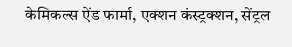केमिकल्स ऐंड फार्मा, एक्शन कंस्ट्रक्शन, सेंट्रल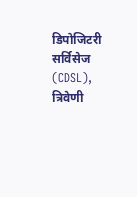डिपोजिटरी सर्विसेज (CDSL), त्रिवेणी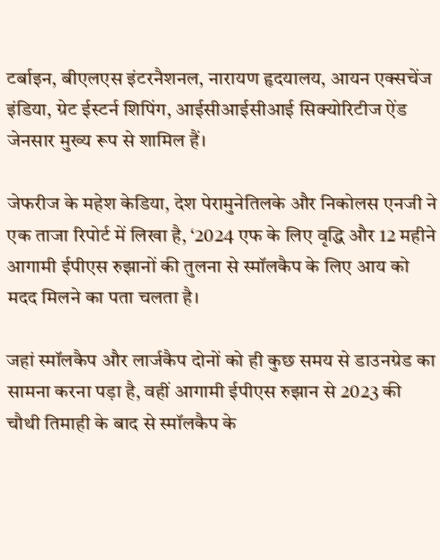टर्बाइन, बीएलएस इंटरनैशनल, नारायण हृदयालय, आयन एक्सचेंज इंडिया, ग्रेट ईस्टर्न शिपिंग, आईसीआईसीआई सिक्योरिटीज ऐंड जेनसार मुख्य रूप से शामिल हैं।

जेफरीज के महेश केडिया, देश पेरामुनेतिलके और निकोलस एनजी ने एक ताजा रिपोर्ट में लिखा है, ‘2024 एफ के लिए वृद्धि और 12 महीने आगामी ईपीएस रुझानों की तुलना से स्मॉलकैप के लिए आय को मदद मिलने का पता चलता है।

जहां स्मॉलकैप और लार्जकैप दोनों को ही कुछ समय से डाउनग्रेड का सामना करना पड़ा है, वहीं आगामी ईपीएस रुझान से 2023 की चौथी तिमाही के बाद से स्मॉलकैप के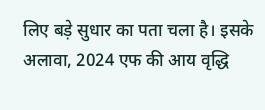लिए बड़े सुधार का पता चला है। इसके अलावा, 2024 एफ की आय वृद्धि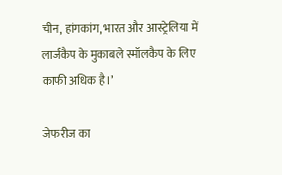चीन, हांगकांग, भारत और आस्ट्रेलिया में लार्जकैप के मुकाबले स्मॉलकैप के लिए काफी अधिक है।’

जेफरीज का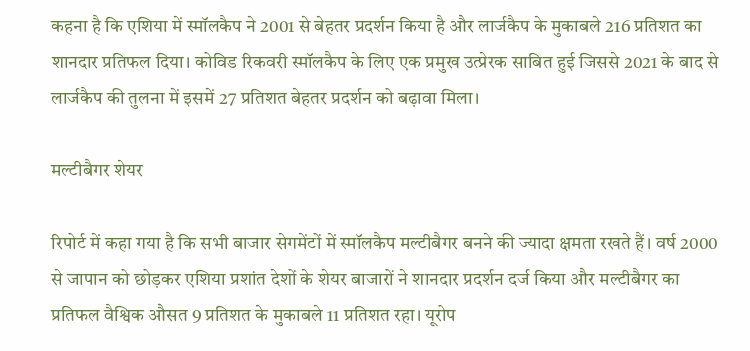कहना है कि एशिया में स्मॉलकैप ने 2001 से बेहतर प्रदर्शन किया है और लार्जकैप के मुकाबले 216 प्रतिशत का शानदार प्रतिफल दिया। कोविड रिकवरी स्मॉलकैप के लिए एक प्रमुख उत्प्रेरक साबित हुई जिससे 2021 के बाद से लार्जकैप की तुलना में इसमें 27 प्रतिशत बेहतर प्रदर्शन को बढ़ावा मिला।

मल्टीबैगर शेयर

रिपोर्ट में कहा गया है कि सभी बाजार सेगमेंटों में स्मॉलकैप मल्टीबैगर बनने की ज्यादा क्षमता रखते हैं। वर्ष 2000 से जापान को छोड़कर एशिया प्रशांत देशों के शेयर बाजारों ने शानदार प्रदर्शन दर्ज किया और मल्टीबैगर का प्रतिफल वैश्विक औसत 9 प्रतिशत के मुकाबले 11 प्रतिशत रहा। यूरोप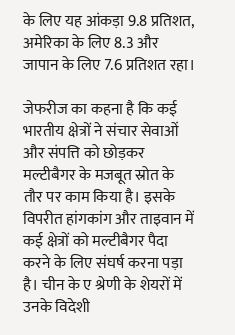के लिए यह आंकड़ा 9.8 प्रतिशत, अमेरिका के लिए 8.3 और जापान के लिए 7.6 प्रतिशत रहा।

जेफरीज का कहना है कि कई भारतीय क्षेत्रों ने संचार सेवाओं और संपत्ति को छोड़कर मल्टीबैगर के मजबूत स्रोत के तौर पर काम किया है। इसके विपरीत हांगकांग और ताइवान में कई क्षेत्रों को मल्टीबैगर पैदा करने के लिए संघर्ष करना पड़ा है। चीन के ए श्रेणी के शेयरों में उनके विदेशी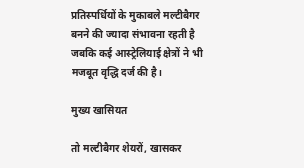प्रतिस्पर्धियों के मुकाबले मल्टीबैगर बनने की ज्यादा संभावना रहती है जबकि कई आस्ट्रेलियाई क्षेत्रों ने भी मजबूत वृद्धि दर्ज की है।

मुख्य खासियत

तो मल्टीबैगर शेयरों, खासकर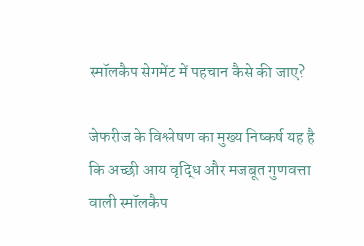स्मॉलकैप सेगमेंट में पहचान कैसे की जाए?

जेफरीज के विश्लेषण का मुख्य निष्कर्ष यह है कि अच्छी आय वृद्धि और मजबूत गुणवत्ता वाली स्मॉलकैप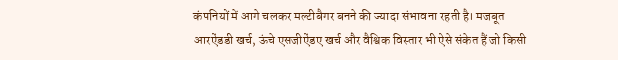कंपनियों में आगे चलकर मल्टीबैगर बनने की ज्यादा संभावना रहती है। मजबूत आरऐंडडी खर्च, ऊंचे एसजीऐंडए खर्च और वैश्विक विस्तार भी ऐसे संकेत हैं जो किसी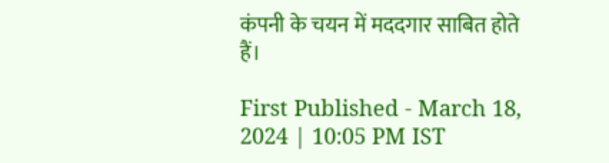कंपनी के चयन में मददगार साबित होते हैं।

First Published - March 18, 2024 | 10:05 PM IST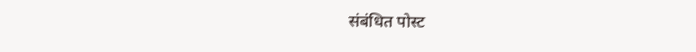संबंधित पोस्ट